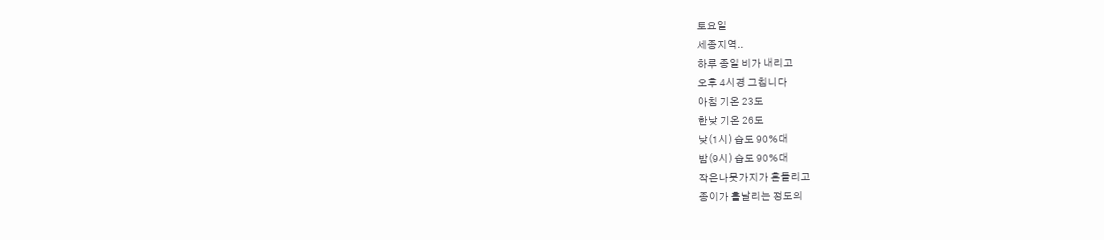토요일
세종지역..
하루 종일 비가 내리고
오후 4시경 그칩니다
아침 기온 23도
한낮 기온 26도
낮(1시) 습도 90%대
밤(9시) 습도 90%대
작은나뭇가지가 흔들리고
종이가 흩날리는 정도의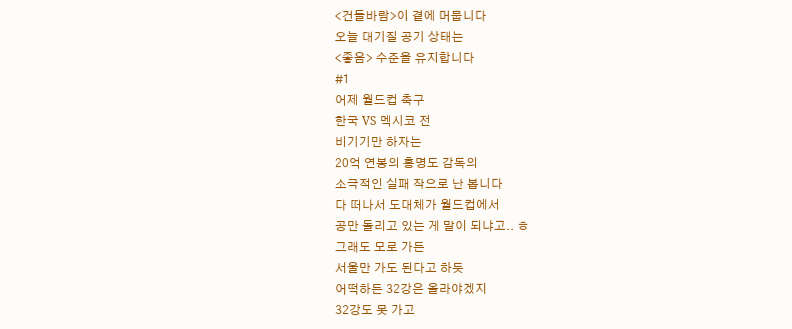<건들바람>이 곁에 머뭅니다
오늘 대기질 공기 상태는
<좋음> 수준을 유지합니다
#1
어제 월드컵 축구
한국 VS 멕시코 전
비기기만 하자는
20억 연봉의 홍명도 감독의
소극적인 실패 작으로 난 봅니다
다 떠나서 도대체가 월드컵에서
공만 돌리고 있는 게 말이 되냐고.. ㅎ
그래도 모로 가든
서울만 가도 된다고 하듯
어떡하든 32강은 올라야겠지
32강도 못 가고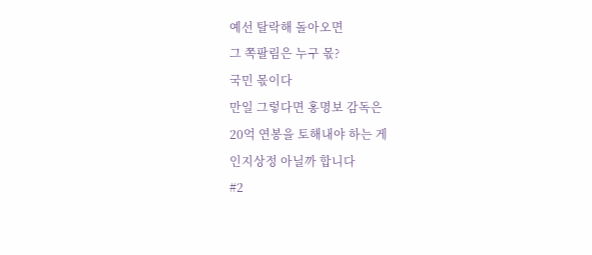예선 탈락해 돌아오면
그 쪽팔림은 누구 몫?
국민 몫이다
만일 그렇다면 홍명보 감독은
20억 연봉을 토해내야 하는 게
인지상정 아닐까 합니다
#2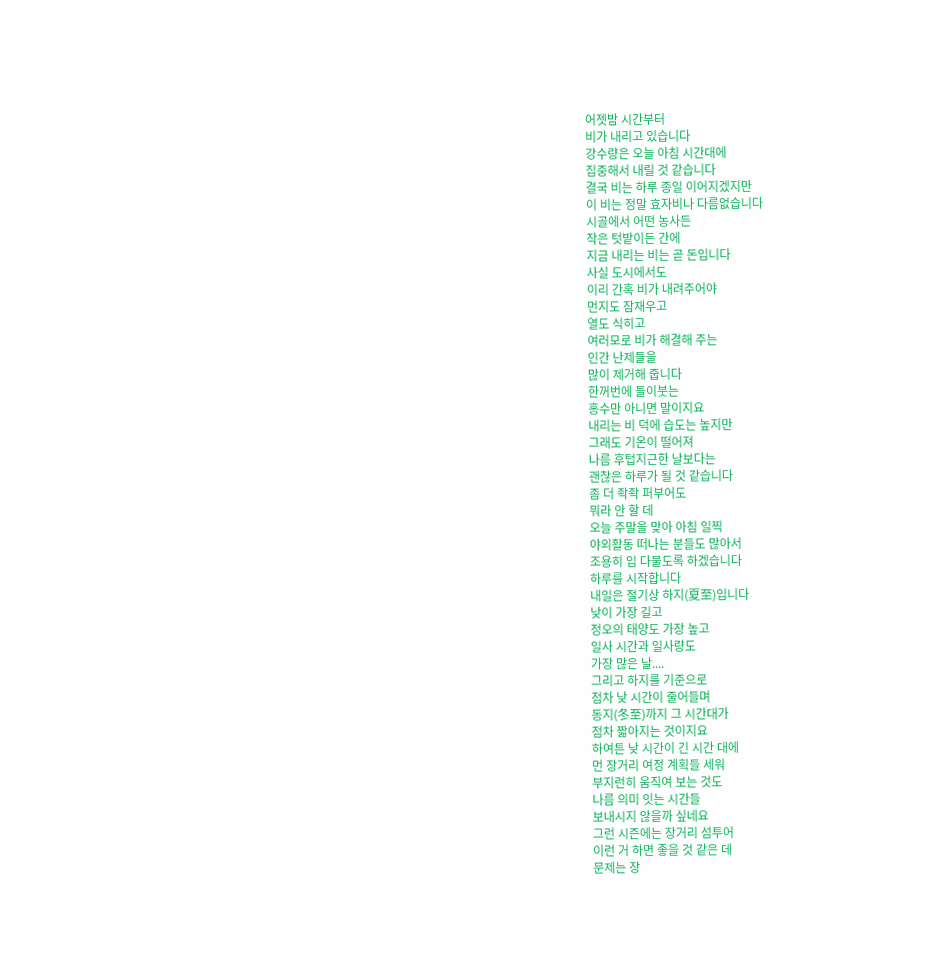어젯밤 시간부터
비가 내리고 있습니다
강수량은 오늘 아침 시간대에
집중해서 내릴 것 같습니다
결국 비는 하루 종일 이어지겠지만
이 비는 정말 효자비나 다름없습니다
시골에서 어떤 농사든
작은 텃밭이든 간에
지금 내리는 비는 곧 돈입니다
사실 도시에서도
이리 간혹 비가 내려주어야
먼지도 잠재우고
열도 식히고
여러모로 비가 해결해 주는
인간 난제들을
많이 제거해 줍니다
한꺼번에 들이붓는
홍수만 아니면 말이지요
내리는 비 덕에 습도는 높지만
그래도 기온이 떨어져
나름 후텁지근한 날보다는
괜찮은 하루가 될 것 같습니다
좀 더 좍좍 퍼부어도
뭐라 안 할 데
오늘 주말을 맞아 아침 일찍
야외활동 떠나는 분들도 많아서
조용히 입 다물도록 하겠습니다
하루를 시작합니다
내일은 절기상 하지(夏至)입니다
낮이 가장 길고
정오의 태양도 가장 높고
일사 시간과 일사량도
가장 많은 날....
그리고 하지를 기준으로
점차 낮 시간이 줄어들며
동지(冬至)까지 그 시간대가
점차 짧아지는 것이지요
하여튼 낮 시간이 긴 시간 대에
먼 장거리 여정 계획들 세워
부지런히 움직여 보는 것도
나름 의미 잇는 시간들
보내시지 않을까 싶네요
그런 시즌에는 장거리 섬투어
이런 거 하면 좋을 것 같은 데
문제는 장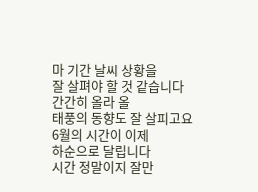마 기간 날씨 상황을
잘 살펴야 할 것 같습니다
간간히 올라 올
태풍의 동향도 잘 살피고요
6월의 시간이 이제
하순으로 달립니다
시간 정말이지 잘만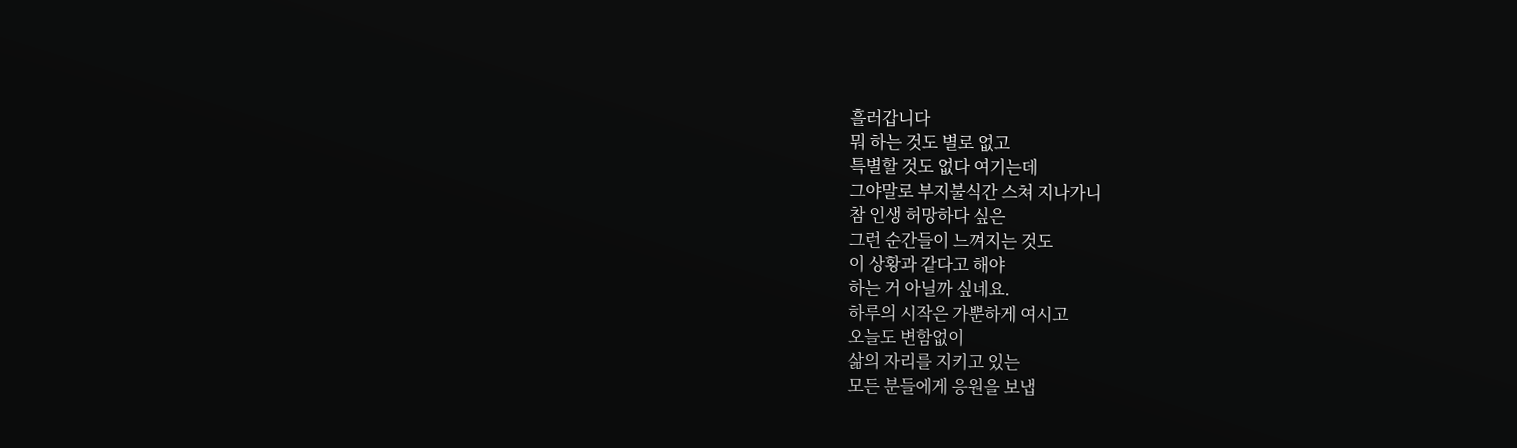흘러갑니다
뭐 하는 것도 별로 없고
특별할 것도 없다 여기는데
그야말로 부지불식간 스쳐 지나가니
참 인생 허망하다 싶은
그런 순간들이 느껴지는 것도
이 상황과 같다고 해야
하는 거 아닐까 싶네요.
하루의 시작은 가뿐하게 여시고
오늘도 변함없이
삶의 자리를 지키고 있는
모든 분들에게 응원을 보냅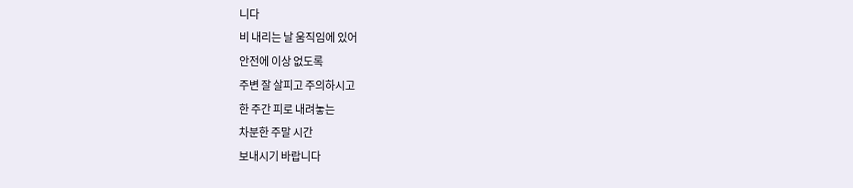니다
비 내리는 날 움직임에 있어
안전에 이상 없도록
주변 잘 살피고 주의하시고
한 주간 피로 내려놓는
차분한 주말 시간
보내시기 바랍니다